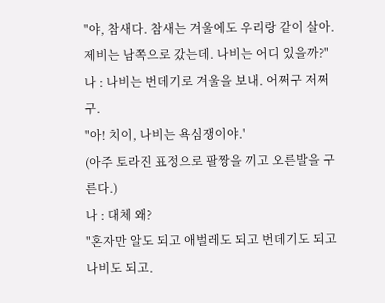"야, 참새다. 참새는 겨울에도 우리랑 같이 살아. 제비는 남쪽으로 갔는데. 나비는 어디 있을까?"
나 : 나비는 번데기로 겨울을 보내. 어쩌구 저쩌구.
"아! 치이, 나비는 욕심쟁이야.'
(아주 토라진 표정으로 팔짱을 끼고 오른발을 구른다.)
나 : 대체 왜?
"혼자만 알도 되고 애벌레도 되고 번데기도 되고 나비도 되고.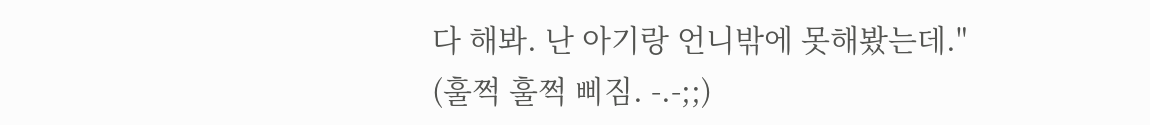다 해봐. 난 아기랑 언니밖에 못해봤는데."
(훌쩍 훌쩍 삐짐. -.-;;)